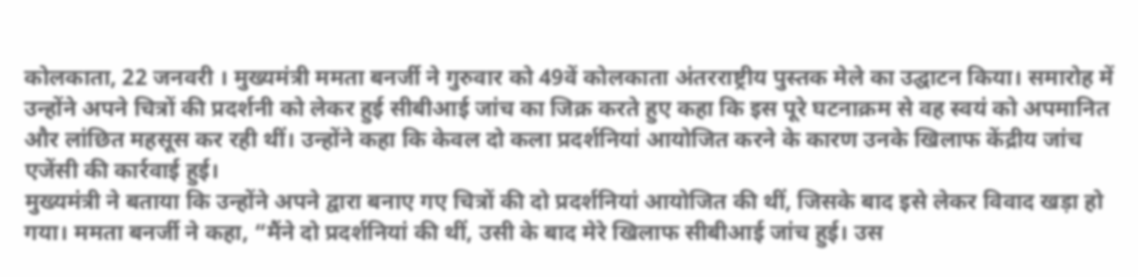कोलकाता, 22 जनवरी । मुख्यमंत्री ममता बनर्जी ने गुरुवार को 49वें कोलकाता अंतरराष्ट्रीय पुस्तक मेले का उद्घाटन किया। समारोह में उन्होंने अपने चित्रों की प्रदर्शनी को लेकर हुई सीबीआई जांच का जिक्र करते हुए कहा कि इस पूरे घटनाक्रम से वह स्वयं को अपमानित और लांछित महसूस कर रही थीं। उन्होंने कहा कि केवल दो कला प्रदर्शनियां आयोजित करने के कारण उनके खिलाफ केंद्रीय जांच एजेंसी की कार्रवाई हुई।
मुख्यमंत्री ने बताया कि उन्होंने अपने द्वारा बनाए गए चित्रों की दो प्रदर्शनियां आयोजित की थीं, जिसके बाद इसे लेकर विवाद खड़ा हो गया। ममता बनर्जी ने कहा, “मैंने दो प्रदर्शनियां की थीं, उसी के बाद मेरे खिलाफ सीबीआई जांच हुई। उस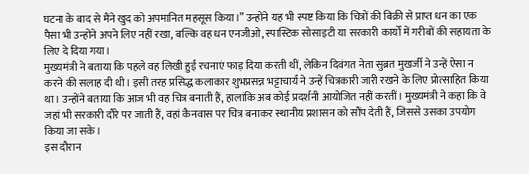घटना के बाद से मैंने खुद को अपमानित महसूस किया।” उन्होंने यह भी स्पष्ट किया कि चित्रों की बिक्री से प्राप्त धन का एक पैसा भी उन्होंने अपने लिए नहीं रखा, बल्कि वह धन एनजीओ, स्पास्टिक सोसाइटी या सरकारी कार्यों में गरीबों की सहायता के लिए दे दिया गया।
मुख्यमंत्री ने बताया कि पहले वह लिखी हुई रचनाएं फाड़ दिया करती थीं, लेकिन दिवंगत नेता सुब्रत मुखर्जी ने उन्हें ऐसा न करने की सलाह दी थी। इसी तरह प्रसिद्ध कलाकार शुभप्रसन्न भट्टाचार्य ने उन्हें चित्रकारी जारी रखने के लिए प्रोत्साहित किया था। उन्होंने बताया कि आज भी वह चित्र बनाती हैं, हालांकि अब कोई प्रदर्शनी आयोजित नहीं करतीं। मुख्यमंत्री ने कहा कि वे जहां भी सरकारी दौरे पर जाती हैं, वहां कैनवास पर चित्र बनाकर स्थानीय प्रशासन को सौंप देती हैं, जिससे उसका उपयोग किया जा सके।
इस दौरान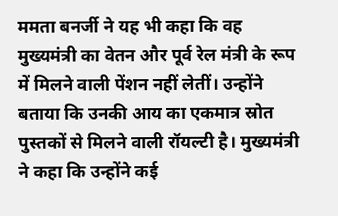ममता बनर्जी ने यह भी कहा कि वह मुख्यमंत्री का वेतन और पूर्व रेल मंत्री के रूप में मिलने वाली पेंशन नहीं लेतीं। उन्होंने बताया कि उनकी आय का एकमात्र स्रोत पुस्तकों से मिलने वाली रॉयल्टी है। मुख्यमंत्री ने कहा कि उन्होंने कई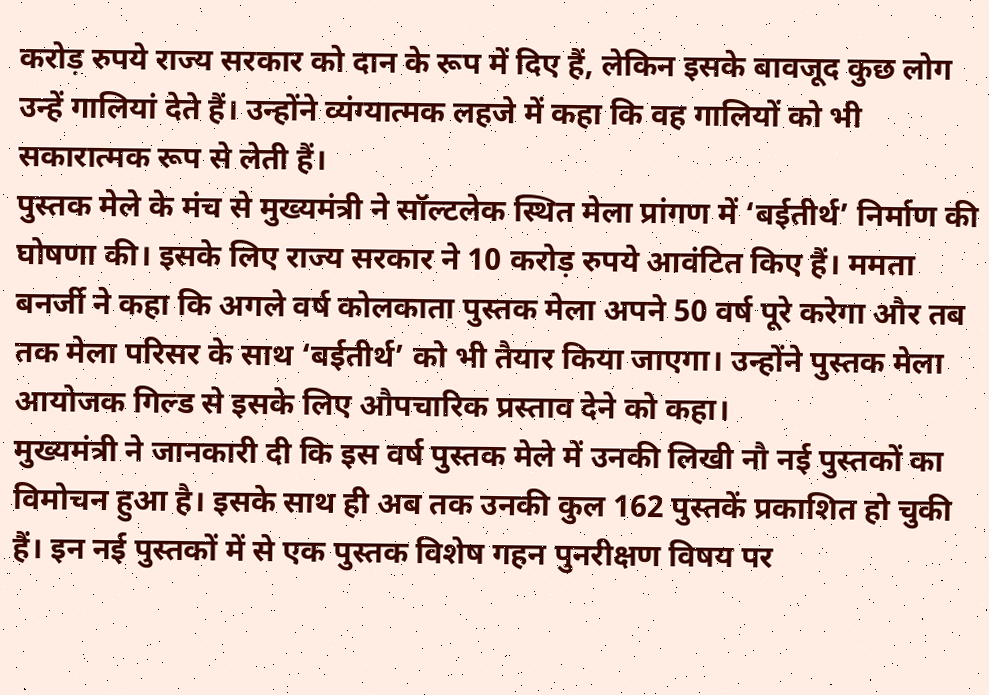करोड़ रुपये राज्य सरकार को दान के रूप में दिए हैं, लेकिन इसके बावजूद कुछ लोग उन्हें गालियां देते हैं। उन्होंने व्यंग्यात्मक लहजे में कहा कि वह गालियों को भी सकारात्मक रूप से लेती हैं।
पुस्तक मेले के मंच से मुख्यमंत्री ने सॉल्टलेक स्थित मेला प्रांगण में ‘बईतीर्थ’ निर्माण की घोषणा की। इसके लिए राज्य सरकार ने 10 करोड़ रुपये आवंटित किए हैं। ममता बनर्जी ने कहा कि अगले वर्ष कोलकाता पुस्तक मेला अपने 50 वर्ष पूरे करेगा और तब तक मेला परिसर के साथ ‘बईतीर्थ’ को भी तैयार किया जाएगा। उन्होंने पुस्तक मेला आयोजक गिल्ड से इसके लिए औपचारिक प्रस्ताव देने को कहा।
मुख्यमंत्री ने जानकारी दी कि इस वर्ष पुस्तक मेले में उनकी लिखी नौ नई पुस्तकों का विमोचन हुआ है। इसके साथ ही अब तक उनकी कुल 162 पुस्तकें प्रकाशित हो चुकी हैं। इन नई पुस्तकों में से एक पुस्तक विशेष गहन पुनरीक्षण विषय पर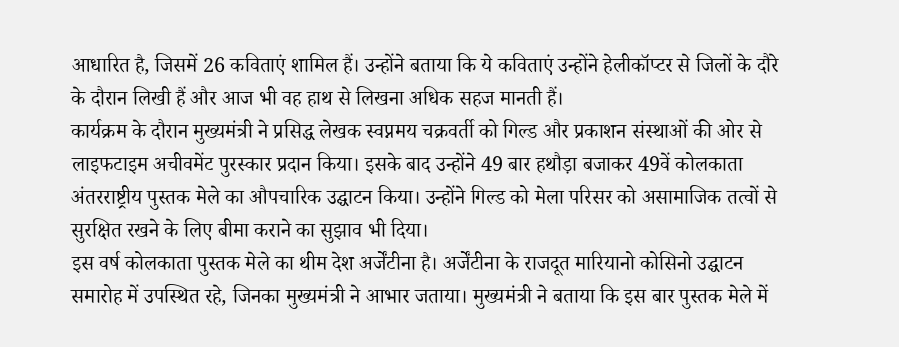आधारित है, जिसमें 26 कविताएं शामिल हैं। उन्होंने बताया कि ये कविताएं उन्होंने हेलीकॉप्टर से जिलों के दौरे के दौरान लिखी हैं और आज भी वह हाथ से लिखना अधिक सहज मानती हैं।
कार्यक्रम के दौरान मुख्यमंत्री ने प्रसिद्ध लेखक स्वप्नमय चक्रवर्ती को गिल्ड और प्रकाशन संस्थाओं की ओर से लाइफटाइम अचीवमेंट पुरस्कार प्रदान किया। इसके बाद उन्होंने 49 बार हथौड़ा बजाकर 49वें कोलकाता अंतरराष्ट्रीय पुस्तक मेले का औपचारिक उद्घाटन किया। उन्होंने गिल्ड को मेला परिसर को असामाजिक तत्वों से सुरक्षित रखने के लिए बीमा कराने का सुझाव भी दिया।
इस वर्ष कोलकाता पुस्तक मेले का थीम देश अर्जेंटीना है। अर्जेंटीना के राजदूत मारियानो कोसिनो उद्घाटन समारोह में उपस्थित रहे, जिनका मुख्यमंत्री ने आभार जताया। मुख्यमंत्री ने बताया कि इस बार पुस्तक मेले में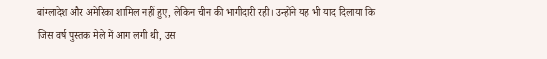बांग्लादेश और अमेरिका शामिल नहीं हुए, लेकिन चीन की भागीदारी रही। उन्होंने यह भी याद दिलाया कि जिस वर्ष पुस्तक मेले में आग लगी थी, उस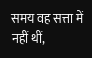समय वह सत्ता में नहीं थीं,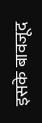इसके बावजूद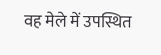वह मेले में उपस्थित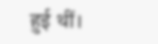हुई थीं।